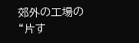郊外の工場の“片す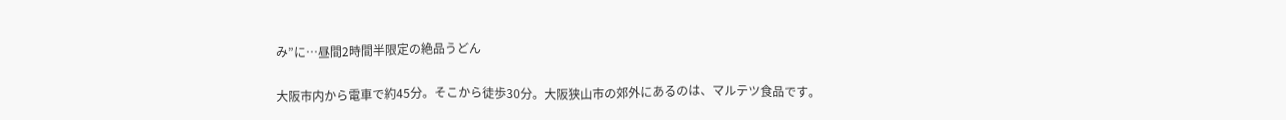み”に…昼間2時間半限定の絶品うどん

大阪市内から電車で約45分。そこから徒歩30分。大阪狭山市の郊外にあるのは、マルテツ食品です。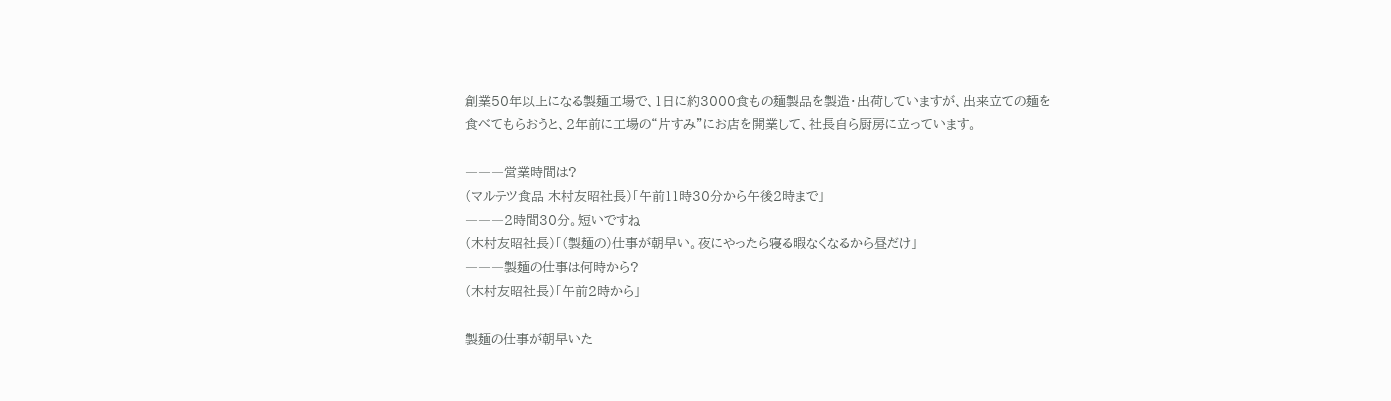創業50年以上になる製麺工場で、1日に約3000食もの麺製品を製造・出荷していますが、出来立ての麺を食べてもらおうと、2年前に工場の“片すみ”にお店を開業して、社長自ら厨房に立っています。

―――営業時間は?
(マルテツ食品 木村友昭社長)「午前11時30分から午後2時まで」
―――2時間30分。短いですね
(木村友昭社長)「(製麺の)仕事が朝早い。夜にやったら寝る暇なくなるから昼だけ」
―――製麺の仕事は何時から?
(木村友昭社長)「午前2時から」

製麺の仕事が朝早いた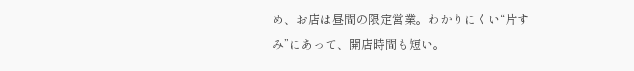め、お店は昼間の限定営業。わかりにくい“片すみ”にあって、開店時間も短い。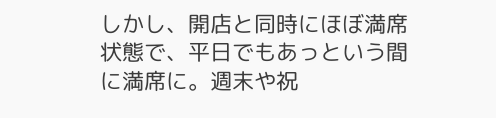しかし、開店と同時にほぼ満席状態で、平日でもあっという間に満席に。週末や祝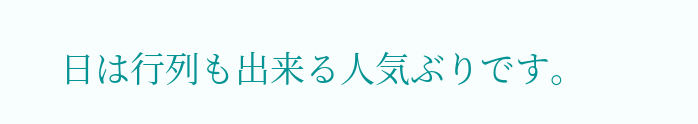日は行列も出来る人気ぶりです。